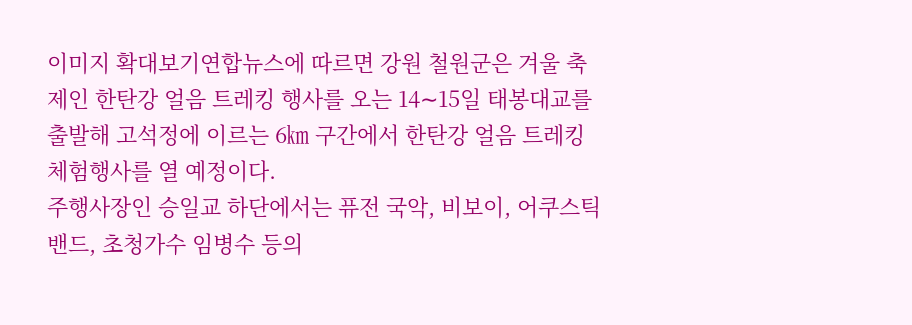이미지 확대보기연합뉴스에 따르면 강원 철원군은 겨울 축제인 한탄강 얼음 트레킹 행사를 오는 14∼15일 태봉대교를 출발해 고석정에 이르는 6㎞ 구간에서 한탄강 얼음 트레킹 체험행사를 열 예정이다.
주행사장인 승일교 하단에서는 퓨전 국악, 비보이, 어쿠스틱 밴드, 초청가수 임병수 등의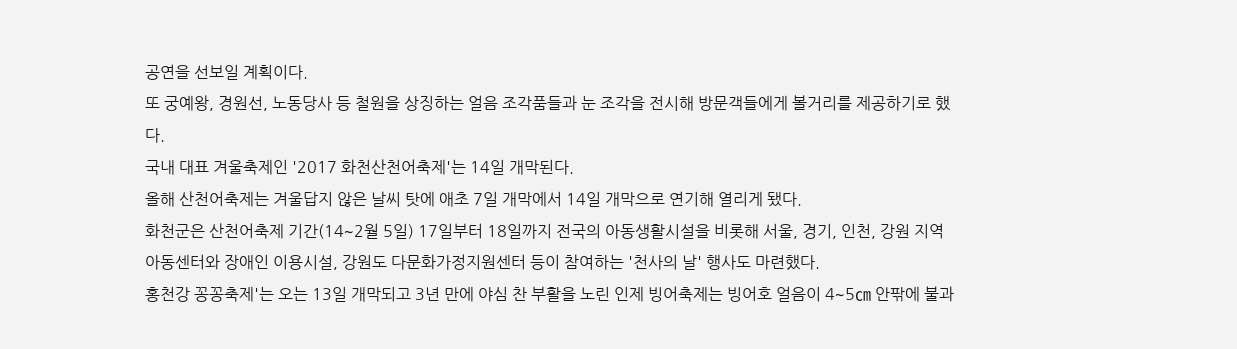공연을 선보일 계획이다.
또 궁예왕, 경원선, 노동당사 등 철원을 상징하는 얼음 조각품들과 눈 조각을 전시해 방문객들에게 볼거리를 제공하기로 했다.
국내 대표 겨울축제인 '2017 화천산천어축제'는 14일 개막된다.
올해 산천어축제는 겨울답지 않은 날씨 탓에 애초 7일 개막에서 14일 개막으로 연기해 열리게 됐다.
화천군은 산천어축제 기간(14∼2월 5일) 17일부터 18일까지 전국의 아동생활시설을 비롯해 서울, 경기, 인천, 강원 지역아동센터와 장애인 이용시설, 강원도 다문화가정지원센터 등이 참여하는 '천사의 날' 행사도 마련했다.
홍천강 꽁꽁축제'는 오는 13일 개막되고 3년 만에 야심 찬 부활을 노린 인제 빙어축제는 빙어호 얼음이 4∼5㎝ 안팎에 불과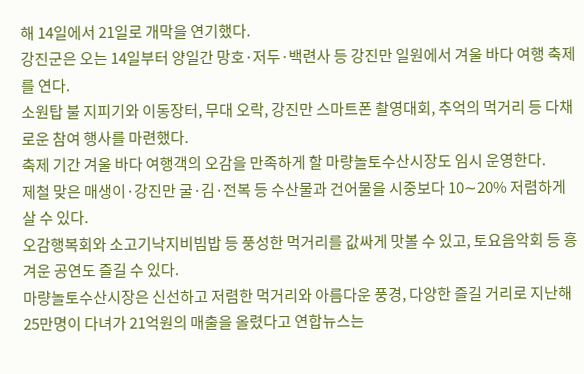해 14일에서 21일로 개막을 연기했다.
강진군은 오는 14일부터 양일간 망호·저두·백련사 등 강진만 일원에서 겨울 바다 여행 축제를 연다.
소원탑 불 지피기와 이동장터, 무대 오락, 강진만 스마트폰 촬영대회, 추억의 먹거리 등 다채로운 참여 행사를 마련했다.
축제 기간 겨울 바다 여행객의 오감을 만족하게 할 마량놀토수산시장도 임시 운영한다.
제철 맞은 매생이·강진만 굴·김·전복 등 수산물과 건어물을 시중보다 10∼20% 저렴하게 살 수 있다.
오감행복회와 소고기낙지비빔밥 등 풍성한 먹거리를 값싸게 맛볼 수 있고, 토요음악회 등 흥겨운 공연도 즐길 수 있다.
마량놀토수산시장은 신선하고 저렴한 먹거리와 아름다운 풍경, 다양한 즐길 거리로 지난해 25만명이 다녀가 21억원의 매출을 올렸다고 연합뉴스는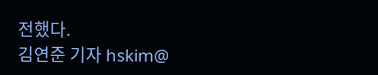전했다.
김연준 기자 hskim@